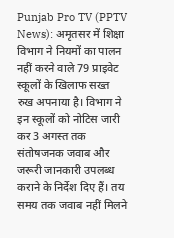Punjab Pro TV (PPTV News): अमृतसर में शिक्षा विभाग ने नियमों का पालन नहीं करने वाले 79 प्राइवेट स्कूलों के खिलाफ सख्त रुख अपनाया है। विभाग ने इन स्कूलों को नोटिस जारी कर 3 अगस्त तक संतोषजनक जवाब और जरूरी जानकारी उपलब्ध कराने के निर्देश दिए हैं। तय समय तक जवाब नहीं मिलने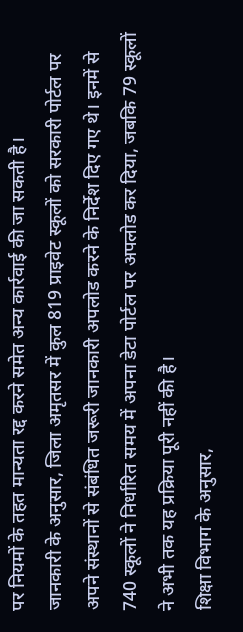पर नियमों के तहत मान्यता रद्द करने समेत अन्य कार्रवाई की जा सकती है।
जानकारी के अनुसार, जिला अमृतसर में कुल 819 प्राइवेट स्कूलों को सरकारी पोर्टल पर अपने संस्थानों से संबंधित जरूरी जानकारी अपलोड करने के निर्देश दिए गए थे। इनमें से 740 स्कूलों ने निर्धारित समय में अपना डेटा पोर्टल पर अपलोड कर दिया, जबकि 79 स्कूलों ने अभी तक यह प्रक्रिया पूरी नहीं की है।
शिक्षा विभाग के अनुसार,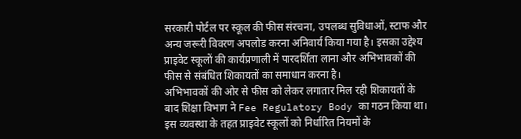सरकारी पोर्टल पर स्कूल की फीस संरचना, उपलब्ध सुविधाओं, स्टाफ और अन्य जरूरी विवरण अपलोड करना अनिवार्य किया गया है। इसका उद्देश्य प्राइवेट स्कूलों की कार्यप्रणाली में पारदर्शिता लाना और अभिभावकों की फीस से संबंधित शिकायतों का समाधान करना है।
अभिभावकों की ओर से फीस को लेकर लगातार मिल रही शिकायतों के बाद शिक्षा विभाग ने Fee Regulatory Body का गठन किया था। इस व्यवस्था के तहत प्राइवेट स्कूलों को निर्धारित नियमों के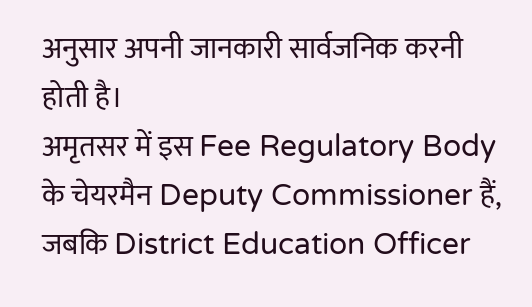अनुसार अपनी जानकारी सार्वजनिक करनी होती है।
अमृतसर में इस Fee Regulatory Body के चेयरमैन Deputy Commissioner हैं, जबकि District Education Officer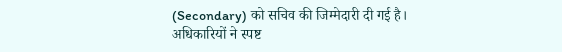(Secondary) को सचिव की जिम्मेदारी दी गई है। अधिकारियों ने स्पष्ट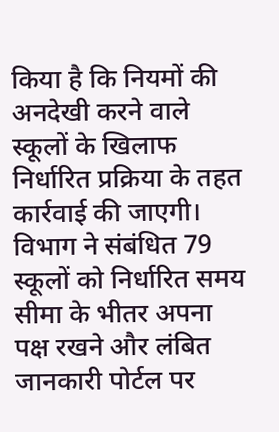किया है कि नियमों की अनदेखी करने वाले स्कूलों के खिलाफ निर्धारित प्रक्रिया के तहत कार्रवाई की जाएगी।
विभाग ने संबंधित 79 स्कूलों को निर्धारित समय सीमा के भीतर अपना पक्ष रखने और लंबित जानकारी पोर्टल पर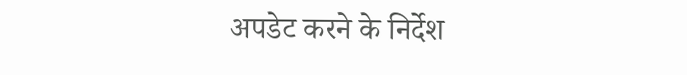अपडेट करने के निर्देश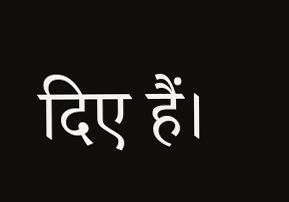दिए हैं।